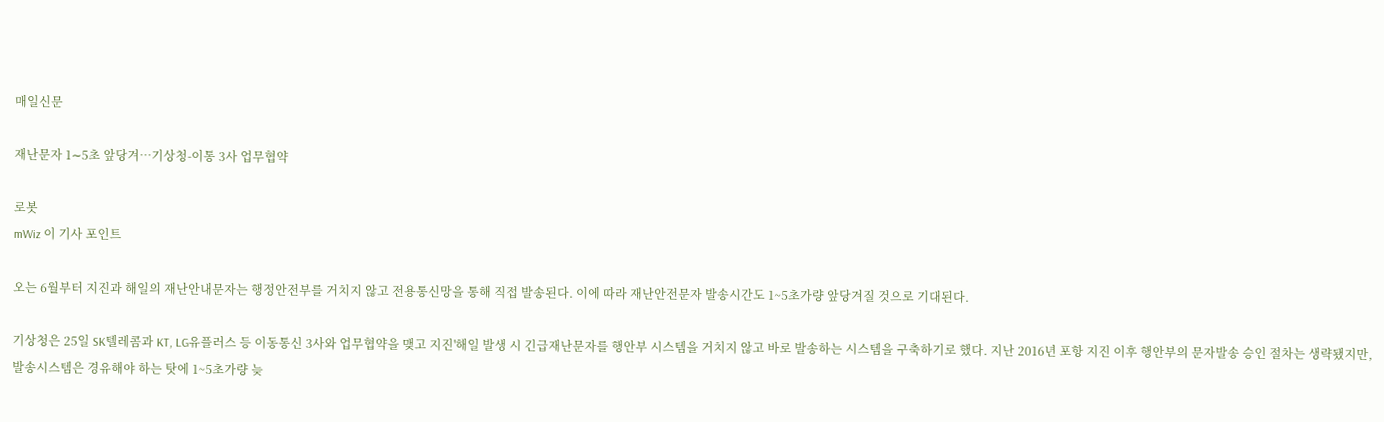매일신문

재난문자 1∼5초 앞당겨…기상청-이통 3사 업무협약

로봇
mWiz 이 기사 포인트

오는 6월부터 지진과 해일의 재난안내문자는 행정안전부를 거치지 않고 전용통신망을 통해 직접 발송된다. 이에 따라 재난안전문자 발송시간도 1~5초가량 앞당겨질 것으로 기대된다.

기상청은 25일 SK텔레콤과 KT, LG유플러스 등 이동통신 3사와 업무협약을 맺고 지진'해일 발생 시 긴급재난문자를 행안부 시스템을 거치지 않고 바로 발송하는 시스템을 구축하기로 했다. 지난 2016년 포항 지진 이후 행안부의 문자발송 승인 절차는 생략됐지만, 발송시스템은 경유해야 하는 탓에 1~5초가량 늦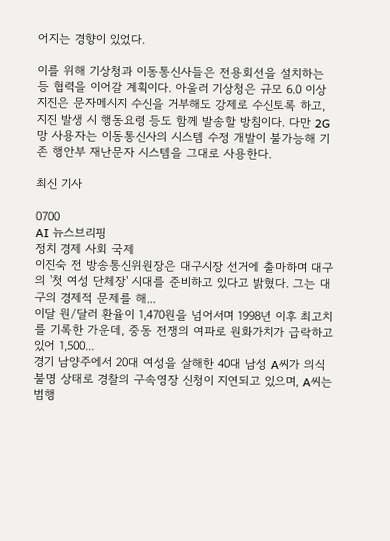어지는 경향이 있었다.

이를 위해 기상청과 이동통신사들은 전용회선을 설치하는 등 협력을 이어갈 계획이다. 아울러 기상청은 규모 6.0 이상 지진은 문자메시지 수신을 거부해도 강제로 수신토록 하고, 지진 발생 시 행동요령 등도 함께 발송할 방침이다. 다만 2G망 사용자는 이동통신사의 시스템 수정 개발이 불가능해 기존 행안부 재난문자 시스템을 그대로 사용한다.

최신 기사

0700
AI 뉴스브리핑
정치 경제 사회 국제
이진숙 전 방송통신위원장은 대구시장 선거에 출마하며 대구의 '첫 여성 단체장' 시대를 준비하고 있다고 밝혔다. 그는 대구의 경제적 문제를 해...
이달 원/달러 환율이 1,470원을 넘어서며 1998년 이후 최고치를 기록한 가운데, 중동 전쟁의 여파로 원화가치가 급락하고 있어 1,500...
경기 남양주에서 20대 여성을 살해한 40대 남성 A씨가 의식 불명 상태로 경찰의 구속영장 신청이 지연되고 있으며, A씨는 범행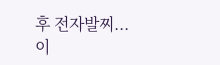후 전자발찌...
이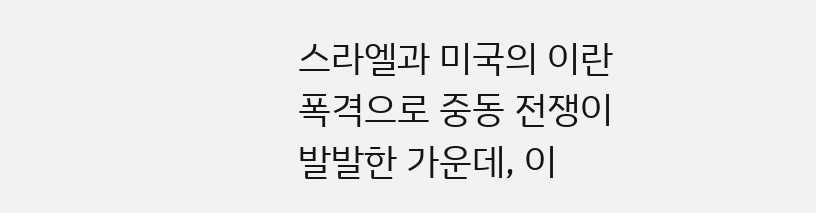스라엘과 미국의 이란 폭격으로 중동 전쟁이 발발한 가운데, 이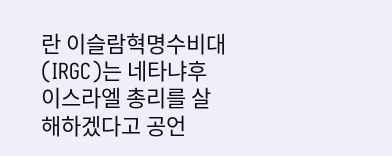란 이슬람혁명수비대(IRGC)는 네타냐후 이스라엘 총리를 살해하겠다고 공언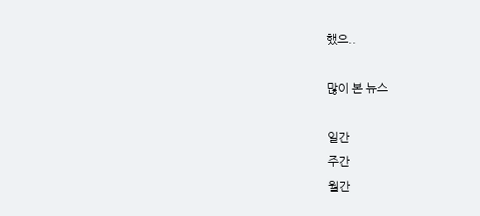했으..

많이 본 뉴스

일간
주간
월간